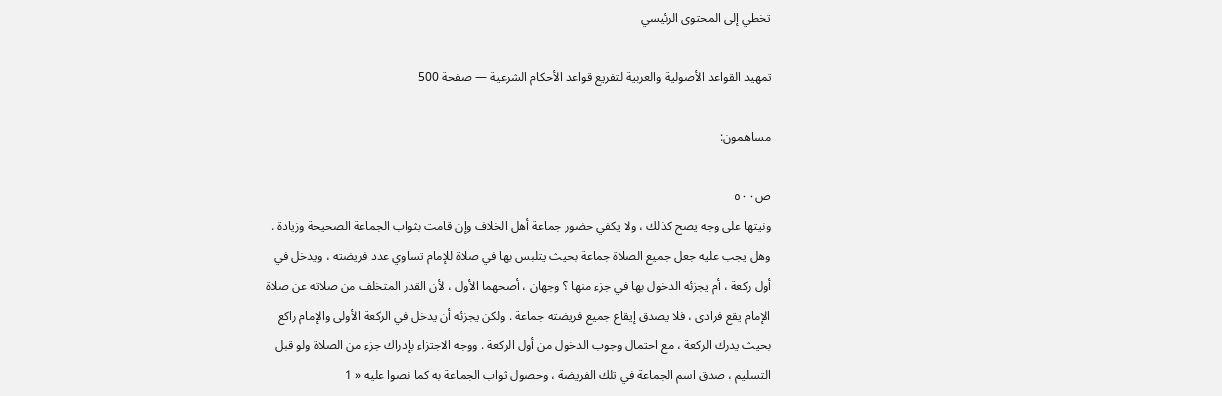تخطي إلى المحتوى الرئيسي

تمهيد القواعد الأصولية والعربية لتفريع قواعد الأحكام الشرعية — صفحة 500

مساهمون:

ص٥٠٠
ونيتها على وجه يصح كذلك ، ولا يكفي حضور جماعة أهل الخلاف وإن قامت بثواب الجماعة الصحيحة وزيادة . وهل يجب عليه جعل جميع الصلاة جماعة بحيث يتلبس بها في صلاة للإمام تساوي عدد فريضته ، ويدخل في أول ركعة ، أم يجزئه الدخول بها في جزء منها ؟ وجهان ، أصحهما الأول ، لأن القدر المتخلف من صلاته عن صلاة الإمام يقع فرادى ، فلا يصدق إيقاع جميع فريضته جماعة . ولكن يجزئه أن يدخل في الركعة الأولى والإمام راكع بحيث يدرك الركعة ، مع احتمال وجوب الدخول من أول الركعة . ووجه الاجتزاء بإدراك جزء من الصلاة ولو قبل التسليم ، صدق اسم الجماعة في تلك الفريضة ، وحصول ثواب الجماعة به كما نصوا عليه « 1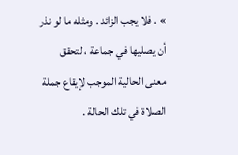» . فلا يجب الزائد . ومثله ما لو نذر أن يصليها في جماعة ، لتحقق معنى الحالية الموجب لإيقاع جملة الصلاة في تلك الحالة .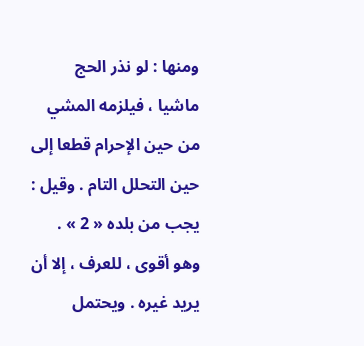ومنها : لو نذر الحج ماشيا ، فيلزمه المشي من حين الإحرام قطعا إلى حين التحلل التام . وقيل : يجب من بلده « 2 » . وهو أقوى ، للعرف ، إلا أن يريد غيره . ويحتمل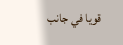قويا في جانب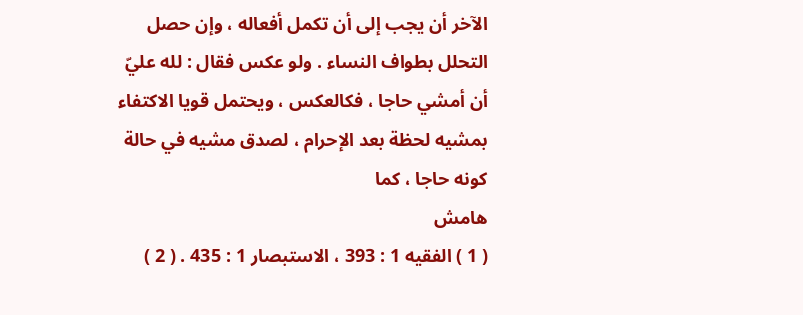الآخر أن يجب إلى أن تكمل أفعاله ، وإن حصل التحلل بطواف النساء . ولو عكس فقال : لله عليّ أن أمشي حاجا ، فكالعكس ، ويحتمل قويا الاكتفاء بمشيه لحظة بعد الإحرام ، لصدق مشيه في حالة كونه حاجا ، كما
هامش
( 1 ) الفقيه 1 : 393 ، الاستبصار 1 : 435 . ( 2 )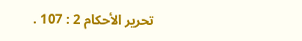تحرير الأحكام 2 : 107 .